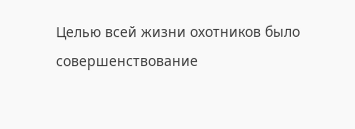Целью всей жизни охотников было совершенствование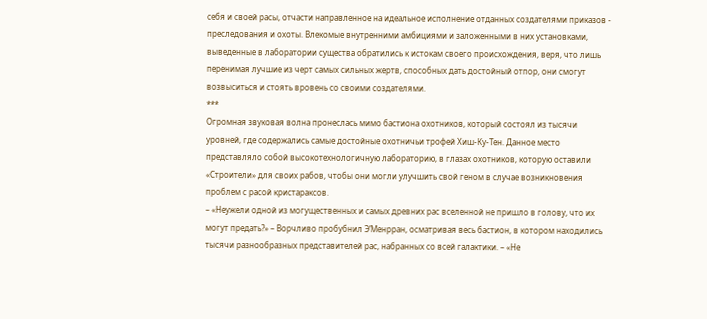себя и своей расы, отчасти направленное на идеальное исполнение отданных создателями приказов - преследования и охоты. Влекомые внутренними амбициями и заложенными в них установками, выведенные в лаборатории существа обратились к истокам своего происхождения, веря, что лишь перенимая лучшие из черт самых сильных жертв, способных дать достойный отпор, они смогут возвыситься и стоять вровень со своими создателями.
***
Огромная звуковая волна пронеслась мимо бастиона охотников, который состоял из тысячи уровней, где содержались самые достойные охотничьи трофей Хиш-Ку-Тен. Данное место представляло собой высокотехнологичную лабораторию, в глазах охотников, которую оставили «Строители» для своих рабов, чтобы они могли улучшить свой геном в случае возникновения проблем с расой кристараксов.
– «Неужели одной из могущественных и самых древних рас вселенной не пришло в голову, что их могут предать?» – Ворчливо пробубнил Э’Менрран, осматривая весь бастион, в котором находились тысячи разнообразных представителей рас, набранных со всей галактики. – «Не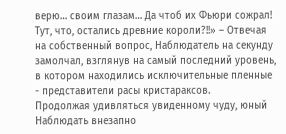верю… своим глазам… Да чтоб их Фьюри сожрал! Тут, что, остались древние короли?!!» – Отвечая на собственный вопрос, Наблюдатель на секунду замолчал, взглянув на самый последний уровень, в котором находились исключительные пленные - представители расы кристараксов.
Продолжая удивляться увиденному чуду, юный Наблюдать внезапно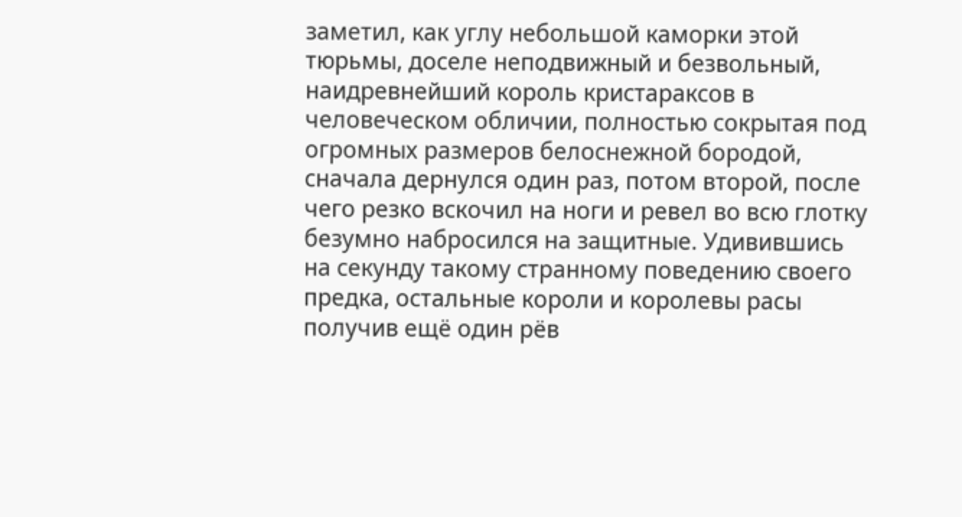заметил, как углу небольшой каморки этой тюрьмы, доселе неподвижный и безвольный, наидревнейший король кристараксов в человеческом обличии, полностью сокрытая под огромных размеров белоснежной бородой, сначала дернулся один раз, потом второй, после чего резко вскочил на ноги и ревел во всю глотку безумно набросился на защитные. Удивившись на секунду такому странному поведению своего предка, остальные короли и королевы расы получив ещё один рёв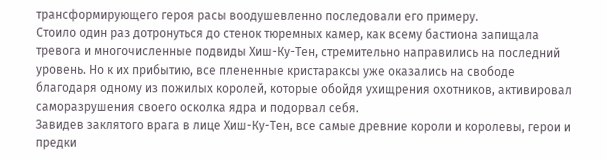трансформирующего героя расы воодушевленно последовали его примеру.
Стоило один раз дотронуться до стенок тюремных камер, как всему бастиона запищала тревога и многочисленные подвиды Хиш-Ку-Тен, стремительно направились на последний уровень. Но к их прибытию, все плененные кристараксы уже оказались на свободе благодаря одному из пожилых королей, которые обойдя ухищрения охотников, активировал саморазрушения своего осколка ядра и подорвал себя.
Завидев заклятого врага в лице Хиш-Ку-Тен, все самые древние короли и королевы, герои и предки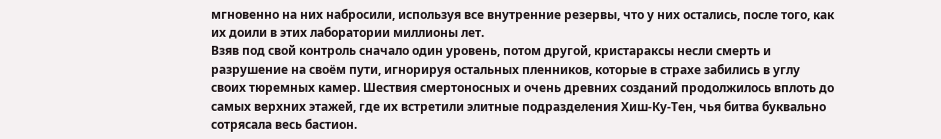мгновенно на них набросили, используя все внутренние резервы, что у них остались, после того, как их доили в этих лаборатории миллионы лет.
Взяв под свой контроль сначало один уровень, потом другой, кристараксы несли смерть и разрушение на своём пути, игнорируя остальных пленников, которые в страхе забились в углу своих тюремных камер. Шествия смертоносных и очень древних созданий продолжилось вплоть до самых верхних этажей, где их встретили элитные подразделения Хиш-Ку-Тен, чья битва буквально сотрясала весь бастион.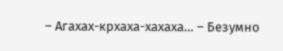– Агахах-крхаха-хахаха… – Безумно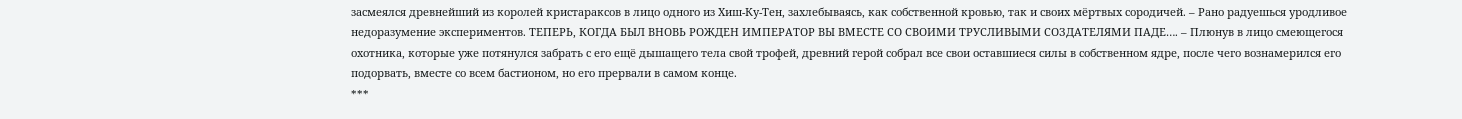засмеялся древнейший из королей кристараксов в лицо одного из Хиш-Ку-Тен, захлебываясь, как собственной кровью, так и своих мёртвых сородичей. – Рано радуешься уродливое недоразумение экспериментов. ТЕПЕРЬ, КОГДА БЫЛ ВНОВЬ РОЖДЕН ИМПЕРАТОР ВЫ ВМЕСТЕ СО СВОИМИ ТРУСЛИВЫМИ СОЗДАТЕЛЯМИ ПАДЕ…. – Плюнув в лицо смеющегося охотника, которые уже потянулся забрать с его ещё дышащего тела свой трофей, древний герой собрал все свои оставшиеся силы в собственном ядре, после чего вознамерился его подорвать, вместе со всем бастионом, но его прервали в самом конце.
***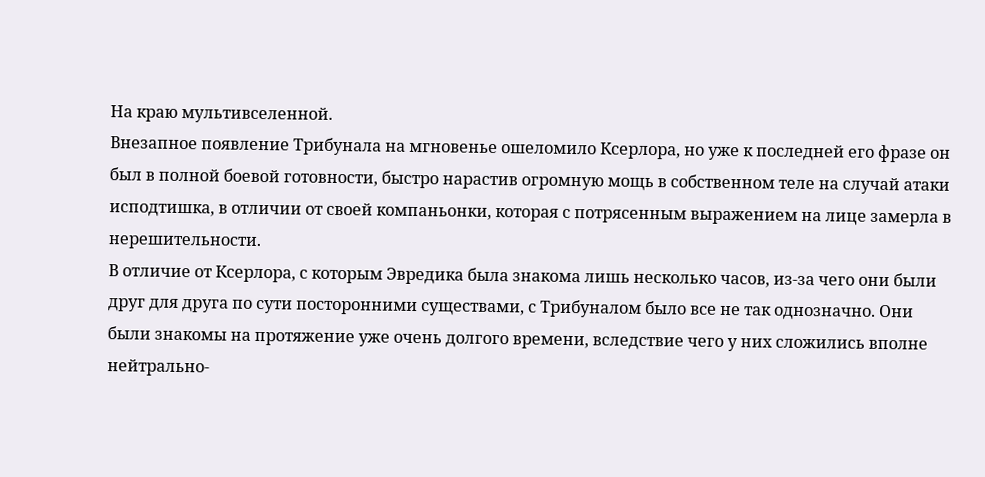На краю мультивселенной.
Внезапное появление Трибунала на мгновенье ошеломило Ксерлора, но уже к последней его фразе он был в полной боевой готовности, быстро нарастив огромную мощь в собственном теле на случай атаки исподтишка, в отличии от своей компаньонки, которая с потрясенным выражением на лице замерла в нерешительности.
В отличие от Ксерлора, с которым Эвредика была знакома лишь несколько часов, из-за чего они были друг для друга по сути посторонними существами, с Трибуналом было все не так однозначно. Они были знакомы на протяжение уже очень долгого времени, вследствие чего у них сложились вполне нейтрально-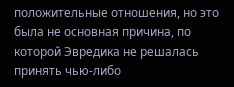положительные отношения, но это была не основная причина, по которой Эвредика не решалась принять чью-либо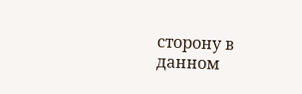сторону в данном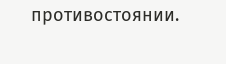противостоянии.